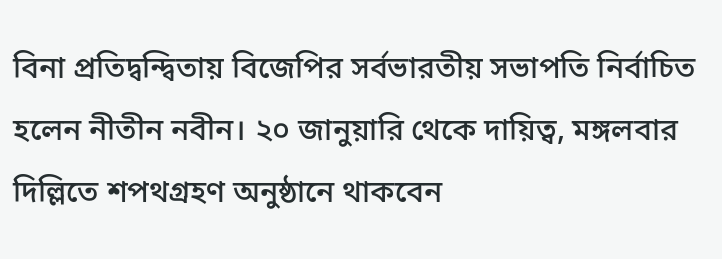বিনা প্রতিদ্বন্দ্বিতায় বিজেপির সর্বভারতীয় সভাপতি নির্বাচিত হলেন নীতীন নবীন। ২০ জানুয়ারি থেকে দায়িত্ব, মঙ্গলবার দিল্লিতে শপথগ্রহণ অনুষ্ঠানে থাকবেন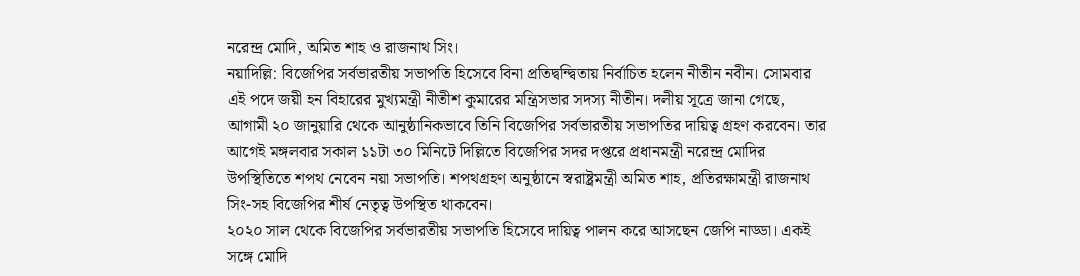নরেন্দ্র মোদি, অমিত শাহ ও রাজনাথ সিং।
নয়াদিল্লি: বিজেপির সর্বভারতীয় সভাপতি হিসেবে বিনা প্রতিদ্বন্দ্বিতায় নির্বাচিত হলেন নীতীন নবীন। সোমবার এই পদে জয়ী হন বিহারের মুখ্যমন্ত্রী নীতীশ কুমারের মন্ত্রিসভার সদস্য নীতীন। দলীয় সূত্রে জানা গেছে, আগামী ২০ জানুয়ারি থেকে আনুষ্ঠানিকভাবে তিনি বিজেপির সর্বভারতীয় সভাপতির দায়িত্ব গ্রহণ করবেন। তার আগেই মঙ্গলবার সকাল ১১টা ৩০ মিনিটে দিল্লিতে বিজেপির সদর দপ্তরে প্রধানমন্ত্রী নরেন্দ্র মোদির উপস্থিতিতে শপথ নেবেন নয়া সভাপতি। শপথগ্রহণ অনুষ্ঠানে স্বরাষ্ট্রমন্ত্রী অমিত শাহ, প্রতিরক্ষামন্ত্রী রাজনাথ সিং-সহ বিজেপির শীর্ষ নেতৃত্ব উপস্থিত থাকবেন।
২০২০ সাল থেকে বিজেপির সর্বভারতীয় সভাপতি হিসেবে দায়িত্ব পালন করে আসছেন জেপি নাড্ডা। একই সঙ্গে মোদি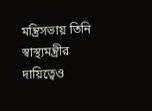মন্ত্রিসভায় তিনি স্বাস্থ্যমন্ত্রীর দায়িত্বেও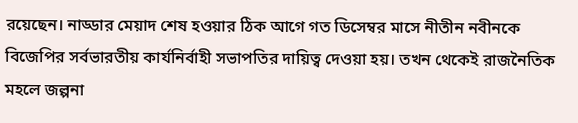রয়েছেন। নাড্ডার মেয়াদ শেষ হওয়ার ঠিক আগে গত ডিসেম্বর মাসে নীতীন নবীনকে বিজেপির সর্বভারতীয় কার্যনির্বাহী সভাপতির দায়িত্ব দেওয়া হয়। তখন থেকেই রাজনৈতিক মহলে জল্পনা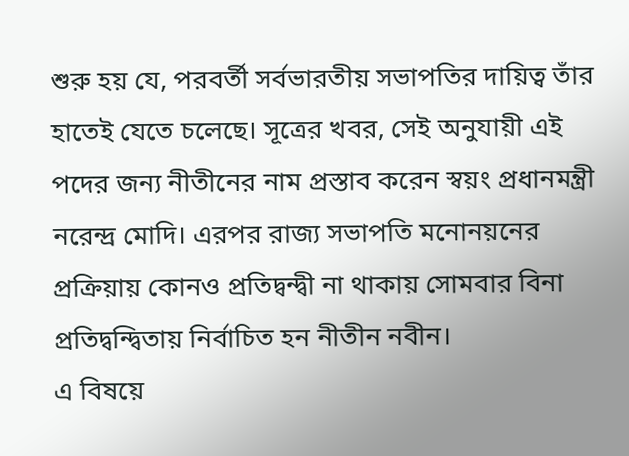শুরু হয় যে, পরবর্তী সর্বভারতীয় সভাপতির দায়িত্ব তাঁর হাতেই যেতে চলেছে। সূত্রের খবর, সেই অনুযায়ী এই পদের জন্য নীতীনের নাম প্রস্তাব করেন স্বয়ং প্রধানমন্ত্রী নরেন্দ্র মোদি। এরপর রাজ্য সভাপতি মনোনয়নের প্রক্রিয়ায় কোনও প্রতিদ্বন্দ্বী না থাকায় সোমবার বিনা প্রতিদ্বন্দ্বিতায় নির্বাচিত হন নীতীন নবীন।
এ বিষয়ে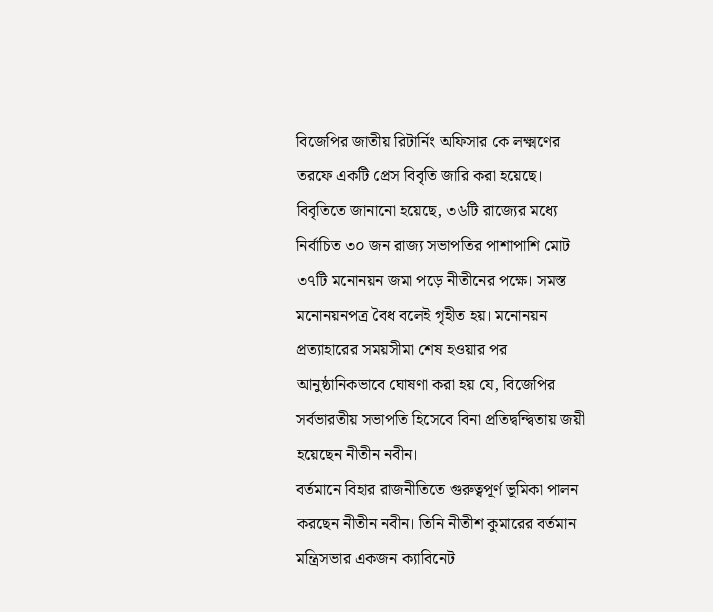বিজেপির জাতীয় রিটার্নিং অফিসার কে লক্ষ্মণের তরফে একটি প্রেস বিবৃতি জারি করা হয়েছে। বিবৃতিতে জানানো হয়েছে, ৩৬টি রাজ্যের মধ্যে নির্বাচিত ৩০ জন রাজ্য সভাপতির পাশাপাশি মোট ৩৭টি মনোনয়ন জমা পড়ে নীতীনের পক্ষে। সমস্ত মনোনয়নপত্র বৈধ বলেই গৃহীত হয়। মনোনয়ন প্রত্যাহারের সময়সীমা শেষ হওয়ার পর আনুষ্ঠানিকভাবে ঘোষণা করা হয় যে, বিজেপির সর্বভারতীয় সভাপতি হিসেবে বিনা প্রতিদ্বন্দ্বিতায় জয়ী হয়েছেন নীতীন নবীন।
বর্তমানে বিহার রাজনীতিতে গুরুত্বপূর্ণ ভূমিকা পালন করছেন নীতীন নবীন। তিনি নীতীশ কুমারের বর্তমান মন্ত্রিসভার একজন ক্যাবিনেট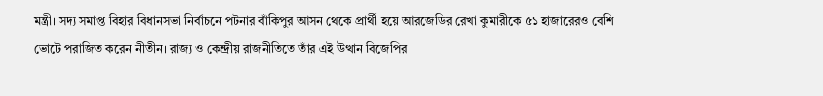মন্ত্রী। সদ্য সমাপ্ত বিহার বিধানসভা নির্বাচনে পটনার বাঁকিপুর আসন থেকে প্রার্থী হয়ে আরজেডির রেখা কুমারীকে ৫১ হাজারেরও বেশি ভোটে পরাজিত করেন নীতীন। রাজ্য ও কেন্দ্রীয় রাজনীতিতে তাঁর এই উত্থান বিজেপির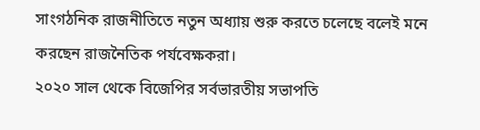সাংগঠনিক রাজনীতিতে নতুন অধ্যায় শুরু করতে চলেছে বলেই মনে করছেন রাজনৈতিক পর্যবেক্ষকরা।
২০২০ সাল থেকে বিজেপির সর্বভারতীয় সভাপতি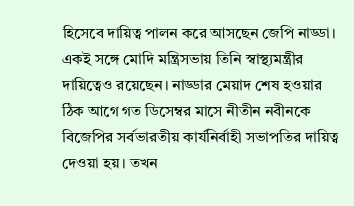হিসেবে দায়িত্ব পালন করে আসছেন জেপি নাড্ডা। একই সঙ্গে মোদি মন্ত্রিসভায় তিনি স্বাস্থ্যমন্ত্রীর দায়িত্বেও রয়েছেন। নাড্ডার মেয়াদ শেষ হওয়ার ঠিক আগে গত ডিসেম্বর মাসে নীতীন নবীনকে বিজেপির সর্বভারতীয় কার্যনির্বাহী সভাপতির দায়িত্ব দেওয়া হয়। তখন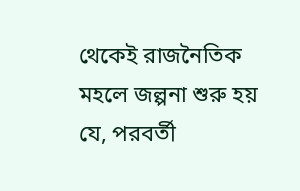থেকেই রাজনৈতিক মহলে জল্পনা শুরু হয় যে, পরবর্তী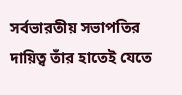সর্বভারতীয় সভাপতির দায়িত্ব তাঁর হাতেই যেতে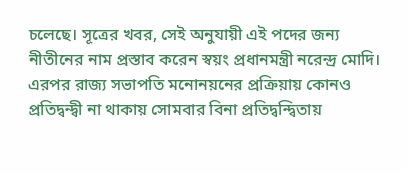চলেছে। সূত্রের খবর, সেই অনুযায়ী এই পদের জন্য নীতীনের নাম প্রস্তাব করেন স্বয়ং প্রধানমন্ত্রী নরেন্দ্র মোদি। এরপর রাজ্য সভাপতি মনোনয়নের প্রক্রিয়ায় কোনও প্রতিদ্বন্দ্বী না থাকায় সোমবার বিনা প্রতিদ্বন্দ্বিতায়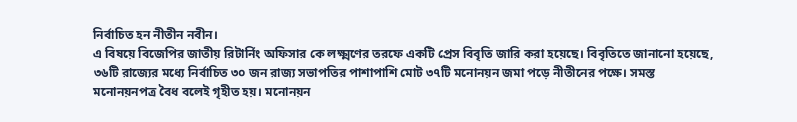নির্বাচিত হন নীতীন নবীন।
এ বিষয়ে বিজেপির জাতীয় রিটার্নিং অফিসার কে লক্ষ্মণের তরফে একটি প্রেস বিবৃতি জারি করা হয়েছে। বিবৃতিতে জানানো হয়েছে, ৩৬টি রাজ্যের মধ্যে নির্বাচিত ৩০ জন রাজ্য সভাপতির পাশাপাশি মোট ৩৭টি মনোনয়ন জমা পড়ে নীতীনের পক্ষে। সমস্ত মনোনয়নপত্র বৈধ বলেই গৃহীত হয়। মনোনয়ন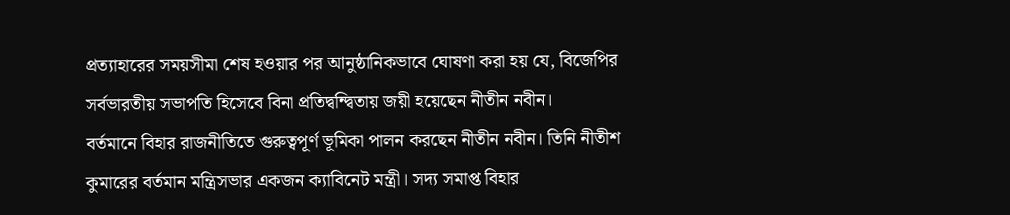প্রত্যাহারের সময়সীমা শেষ হওয়ার পর আনুষ্ঠানিকভাবে ঘোষণা করা হয় যে, বিজেপির সর্বভারতীয় সভাপতি হিসেবে বিনা প্রতিদ্বন্দ্বিতায় জয়ী হয়েছেন নীতীন নবীন।
বর্তমানে বিহার রাজনীতিতে গুরুত্বপূর্ণ ভূমিকা পালন করছেন নীতীন নবীন। তিনি নীতীশ কুমারের বর্তমান মন্ত্রিসভার একজন ক্যাবিনেট মন্ত্রী। সদ্য সমাপ্ত বিহার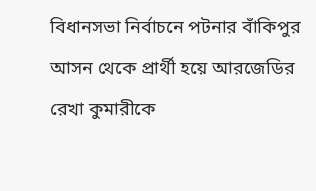বিধানসভা নির্বাচনে পটনার বাঁকিপুর আসন থেকে প্রার্থী হয়ে আরজেডির রেখা কুমারীকে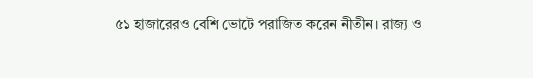৫১ হাজারেরও বেশি ভোটে পরাজিত করেন নীতীন। রাজ্য ও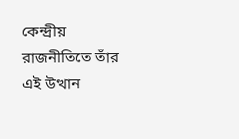কেন্দ্রীয় রাজনীতিতে তাঁর এই উত্থান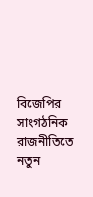বিজেপির সাংগঠনিক রাজনীতিতে নতুন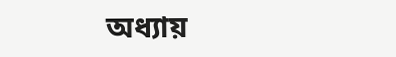অধ্যায়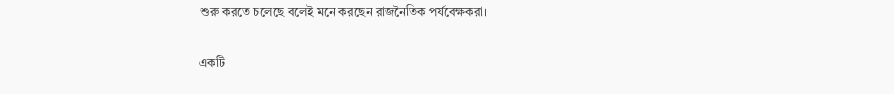শুরু করতে চলেছে বলেই মনে করছেন রাজনৈতিক পর্যবেক্ষকরা।

একটি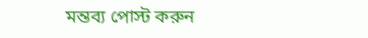মন্তব্য পোস্ট করুন